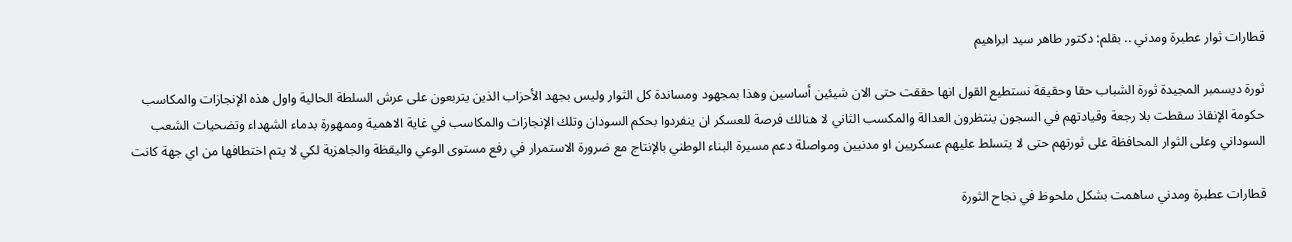قطارات ثوار عطبرة ومدني .. بقلم: دكتور طاهر سيد ابراهيم

ثورة ديسمبر المجيدة ثورة الشباب حقا وحقيقة نستطيع القول انها حققت حتى الان شيئين أساسين وهذا بمجهود ومساندة كل الثوار وليس بجهد الأحزاب الذين يتربعون على عرش السلطة الحالية واول هذه الإنجازات والمكاسب حكومة الإنقاذ سقطت بلا رجعة وقيادتهم في السجون ينتظرون العدالة والمكسب الثاني لا هنالك فرصة للعسكر ان ينفردوا بحكم السودان وتلك الإنجازات والمكاسب في غاية الاهمية وممهورة بدماء الشهداء وتضحيات الشعب السوداني وعلى الثوار المحافظة على ثورتهم حتى لا يتسلط عليهم عسكريين او مدنيين ومواصلة دعم مسيرة البناء الوطني بالإنتاج مع ضرورة الاستمرار في رفع مستوى الوعي واليقظة والجاهزية لكي لا يتم اختطافها من اي جهة كانت

قطارات عطبرة ومدني ساهمت بشكل ملحوظ في نجاح الثورة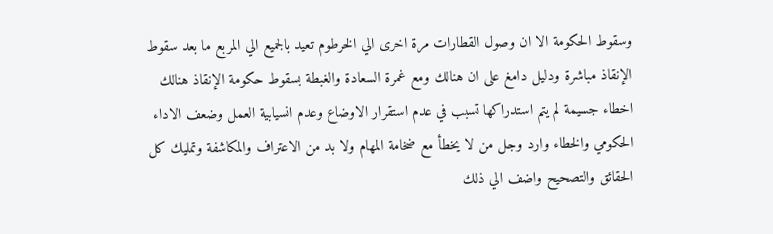وسقوط الحكومة الا ان وصول القطارات مرة اخرى الي الخرطوم تعيد بالجميع الي المربع ما بعد سقوط الإنقاذ مباشرة ودليل دامغ على ان هنالك ومع غمرة السعادة والغبطة بسقوط حكومة الإنقاذ هنالك اخطاء جسيمة لم يتم استدراكها تسبب في عدم استقرار الاوضاع وعدم انسيابية العمل وضعف الاداء الحكومي والخطاء وارد وجل من لا يخطأ مع ضخامة المهام ولا بد من الاعتراف والمكاشفة وتمليك كل الحقائق والتصحيح واضف الي ذلك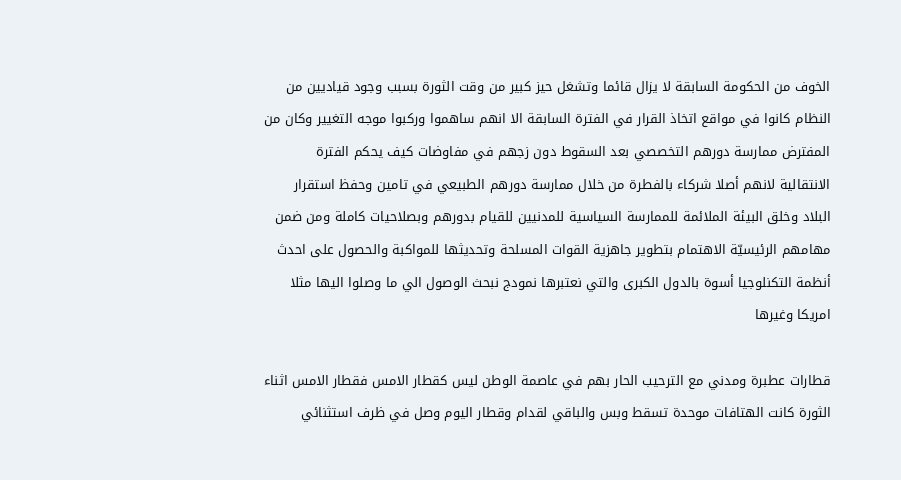الخوف من الحكومة السابقة لا يزال قائما وتشغل حيز كبير من وقت الثورة بسبب وجود قياديين من النظام كانوا في مواقع اتخاذ القرار في الفترة السابقة الا انهم ساهموا وركبوا موجه التغيير وكان من المفترض ممارسة دورهم التخصصي بعد السقوط دون زجهم في مفاوضات كيف يحكم الفترة الانتقالية لانهم أصلا شركاء بالفطرة من خلال ممارسة دورهم الطبيعي في تامين وحفظ استقرار البلاد وخلق البيئة الملائمة للممارسة السياسية للمدنيين للقيام بدورهم وبصلاحيات كاملة ومن ضمن مهامهم الرئيسيّة الاهتمام بتطوير جاهزية القوات المسلحة وتحديثها للمواكبة والحصول على احدث أنظمة التكنلوجيا أسوة بالدول الكبرى والتي نعتبرها نمودج نبحث الوصول الي ما وصلوا اليها مثلا امريكا وغيرها

قطارات عطبرة ومدني مع الترحيب الحار بهم في عاصمة الوطن ليس كقطار الامس فقطار الامس اثناء الثورة كانت الهتافات موحدة تسقط وبس والباقي لقدام وقطار اليوم وصل في ظرف استثنائي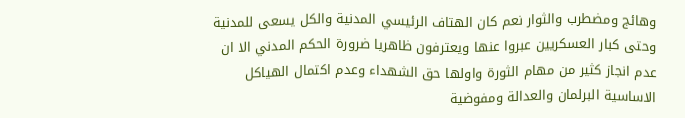وهائج ومضطرب والثوار نعم كان الهتاف الرئيسي المدنية والكل يسعى للمدنية وحتى كبار العسكريين عبروا عنها ويعترفون ظاهريا ضرورة الحكم المدني الا ان عدم انجاز كثير من مهام الثورة واولها حق الشهداء وعدم اكتمال الهياكل الاساسية البرلمان والعدالة ومفوضية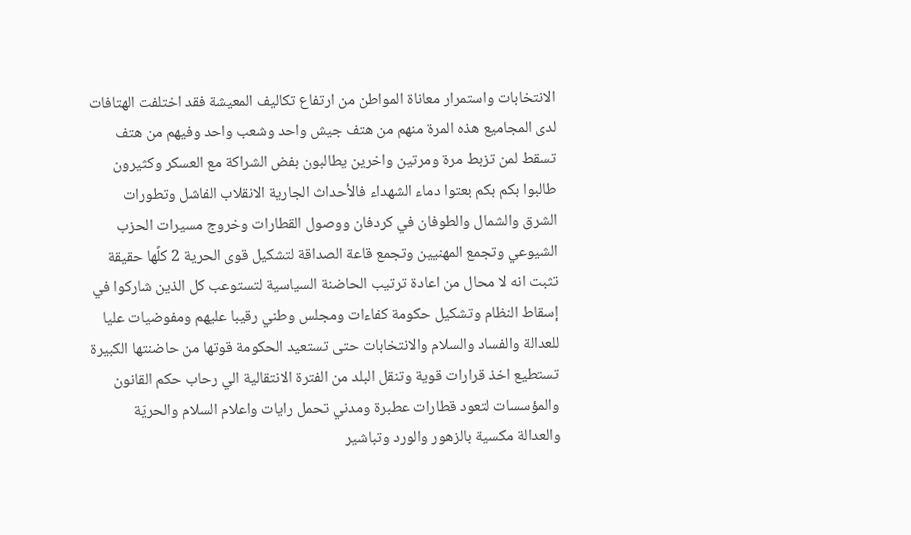الانتخابات واستمرار معاناة المواطن من ارتفاع تكاليف المعيشة فقد اختلفت الهتافات لدى المجاميع هذه المرة منهم من هتف جيش واحد وشعب واحد وفيهم من هتف تسقط لمن تزبط مرة ومرتين واخرين يطالبون بفض الشراكة مع العسكر وكثيرون طالبوا بكم بكم بعتوا دماء الشهداء فالأحداث الجارية الانقلاب الفاشل وتطورات الشرق والشمال والطوفان في كردفان ووصول القطارات وخروج مسيرات الحزب الشيوعي وتجمع المهنيين وتجمع قاعة الصداقة لتشكيل قوى الحرية 2 كلًها حقيقة تثبت انه لا محال من اعادة ترتيب الحاضنة السياسية لتستوعب كل الذين شاركوا في إسقاط النظام وتشكيل حكومة كفاءات ومجلس وطني رقيبا عليهم ومفوضيات عليا للعدالة والفساد والسلام والانتخابات حتى تستعيد الحكومة قوتها من حاضنتها الكبيرة تستطيع اخذ قرارات قوية وتنقل البلد من الفترة الانتقالية الي رحاب حكم القانون والمؤسسات لتعود قطارات عطبرة ومدني تحمل رايات واعلام السلام والحريّة والعدالة مكسية بالزهور والورد وتباشير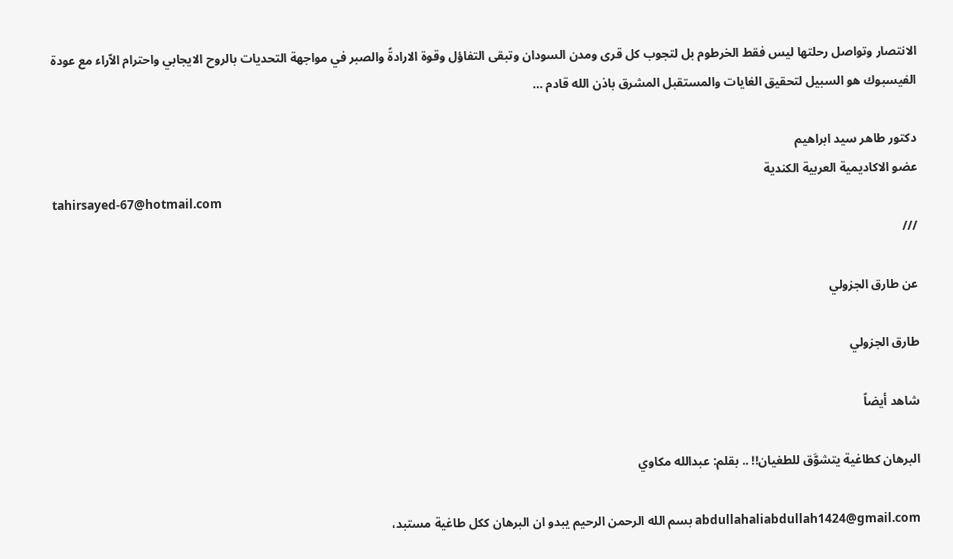الانتصار وتواصل رحلتها ليس فقط الخرطوم بل لتجوب كل قرى ومدن السودان وتبقى التفاؤل وقوة الارادةً والصبر في مواجهة التحديات بالروح الايجابي واحترام الاّراء مع عودة الفيسبوك هو السبيل لتحقيق الغايات والمستقبل المشرق باذن الله قادم …

دكتور طاهر سيد ابراهيم
عضو الاكاديمية العربية الكندية
tahirsayed-67@hotmail.com
///

عن طارق الجزولي

طارق الجزولي

شاهد أيضاً

البرهان كطاغية يتشوَّق للطغيان!! .. بقلم: عبدالله مكاوي

abdullahaliabdullah1424@gmail.com بسم الله الرحمن الرحيم يبدو ان البرهان ككل طاغية مستبد،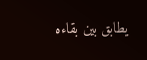يطابق بين بقاءه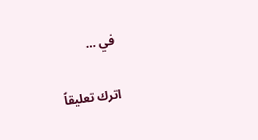في …

اترك تعليقاً